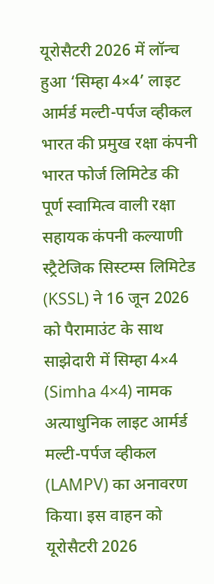यूरोसैटरी 2026 में लॉन्च हुआ ‘सिम्हा 4×4’ लाइट आर्मर्ड मल्टी-पर्पज व्हीकल
भारत की प्रमुख रक्षा कंपनी भारत फोर्ज लिमिटेड की पूर्ण स्वामित्व वाली रक्षा सहायक कंपनी कल्याणी स्ट्रैटेजिक सिस्टम्स लिमिटेड (KSSL) ने 16 जून 2026 को पैरामाउंट के साथ साझेदारी में सिम्हा 4×4 (Simha 4×4) नामक अत्याधुनिक लाइट आर्मर्ड मल्टी-पर्पज व्हीकल (LAMPV) का अनावरण किया। इस वाहन को यूरोसैटरी 2026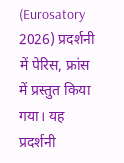(Eurosatory 2026) प्रदर्शनी में पेरिस, फ्रांस में प्रस्तुत किया गया। यह प्रदर्शनी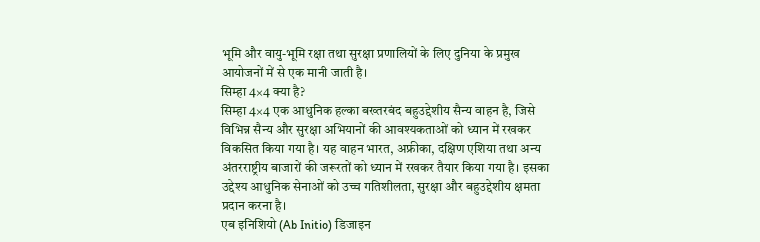भूमि और वायु-भूमि रक्षा तथा सुरक्षा प्रणालियों के लिए दुनिया के प्रमुख आयोजनों में से एक मानी जाती है।
सिम्हा 4×4 क्या है?
सिम्हा 4×4 एक आधुनिक हल्का बख्तरबंद बहुउद्देशीय सैन्य वाहन है, जिसे विभिन्न सैन्य और सुरक्षा अभियानों की आवश्यकताओं को ध्यान में रखकर विकसित किया गया है। यह वाहन भारत, अफ्रीका, दक्षिण एशिया तथा अन्य अंतरराष्ट्रीय बाजारों की जरूरतों को ध्यान में रखकर तैयार किया गया है। इसका उद्देश्य आधुनिक सेनाओं को उच्च गतिशीलता, सुरक्षा और बहुउद्देशीय क्षमता प्रदान करना है।
एब इनिशियो (Ab Initio) डिजाइन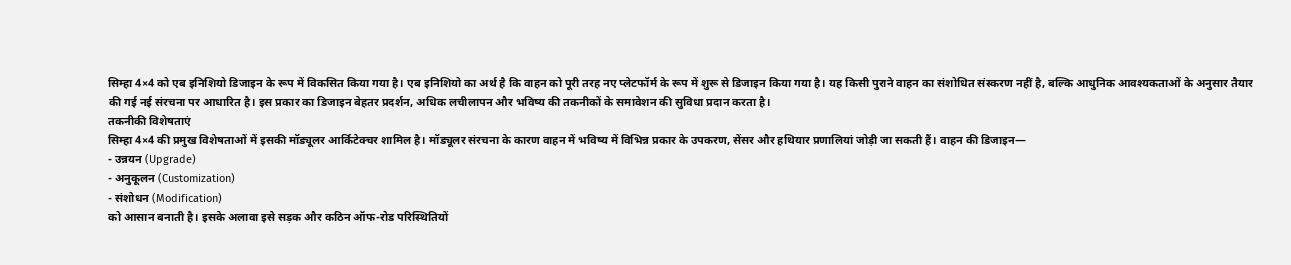सिम्हा 4×4 को एब इनिशियो डिजाइन के रूप में विकसित किया गया है। एब इनिशियो का अर्थ है कि वाहन को पूरी तरह नए प्लेटफॉर्म के रूप में शुरू से डिजाइन किया गया है। यह किसी पुराने वाहन का संशोधित संस्करण नहीं है, बल्कि आधुनिक आवश्यकताओं के अनुसार तैयार की गई नई संरचना पर आधारित है। इस प्रकार का डिजाइन बेहतर प्रदर्शन, अधिक लचीलापन और भविष्य की तकनीकों के समावेशन की सुविधा प्रदान करता है।
तकनीकी विशेषताएं
सिम्हा 4×4 की प्रमुख विशेषताओं में इसकी मॉड्यूलर आर्किटेक्चर शामिल है। मॉड्यूलर संरचना के कारण वाहन में भविष्य में विभिन्न प्रकार के उपकरण, सेंसर और हथियार प्रणालियां जोड़ी जा सकती हैं। वाहन की डिजाइन—
- उन्नयन (Upgrade)
- अनुकूलन (Customization)
- संशोधन (Modification)
को आसान बनाती है। इसके अलावा इसे सड़क और कठिन ऑफ-रोड परिस्थितियों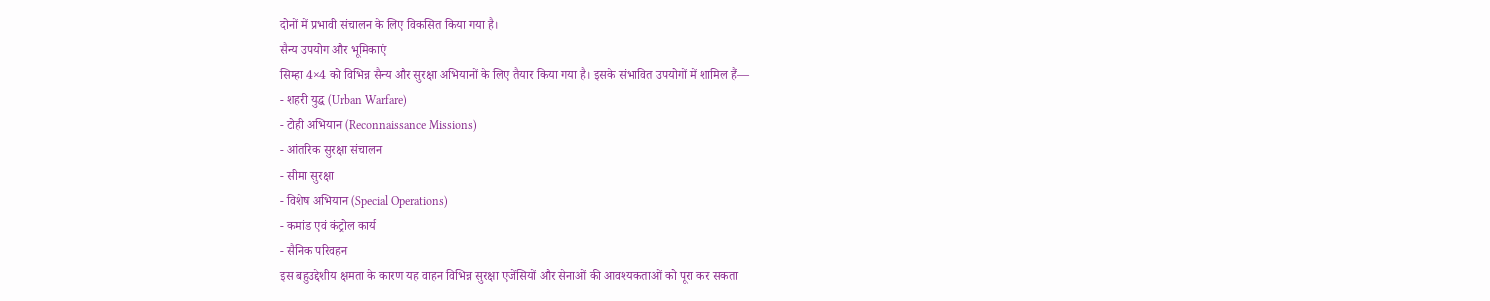दोनों में प्रभावी संचालन के लिए विकसित किया गया है।
सैन्य उपयोग और भूमिकाएं
सिम्हा 4×4 को विभिन्न सैन्य और सुरक्षा अभियानों के लिए तैयार किया गया है। इसके संभावित उपयोगों में शामिल हैं—
- शहरी युद्ध (Urban Warfare)
- टोही अभियान (Reconnaissance Missions)
- आंतरिक सुरक्षा संचालन
- सीमा सुरक्षा
- विशेष अभियान (Special Operations)
- कमांड एवं कंट्रोल कार्य
- सैनिक परिवहन
इस बहुउद्देशीय क्षमता के कारण यह वाहन विभिन्न सुरक्षा एजेंसियों और सेनाओं की आवश्यकताओं को पूरा कर सकता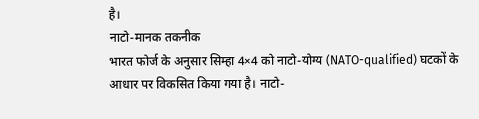है।
नाटो-मानक तकनीक
भारत फोर्ज के अनुसार सिम्हा 4×4 को नाटो-योग्य (NATO-qualified) घटकों के आधार पर विकसित किया गया है। नाटो-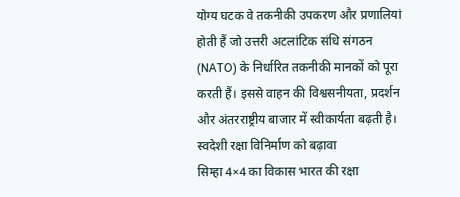योग्य घटक वे तकनीकी उपकरण और प्रणालियां होती हैं जो उत्तरी अटलांटिक संधि संगठन (NATO) के निर्धारित तकनीकी मानकों को पूरा करती हैं। इससे वाहन की विश्वसनीयता, प्रदर्शन और अंतरराष्ट्रीय बाजार में स्वीकार्यता बढ़ती है।
स्वदेशी रक्षा विनिर्माण को बढ़ावा
सिम्हा 4×4 का विकास भारत की रक्षा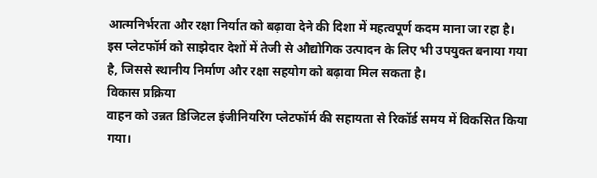आत्मनिर्भरता और रक्षा निर्यात को बढ़ावा देने की दिशा में महत्वपूर्ण कदम माना जा रहा है। इस प्लेटफॉर्म को साझेदार देशों में तेजी से औद्योगिक उत्पादन के लिए भी उपयुक्त बनाया गया है, जिससे स्थानीय निर्माण और रक्षा सहयोग को बढ़ावा मिल सकता है।
विकास प्रक्रिया
वाहन को उन्नत डिजिटल इंजीनियरिंग प्लेटफॉर्म की सहायता से रिकॉर्ड समय में विकसित किया गया।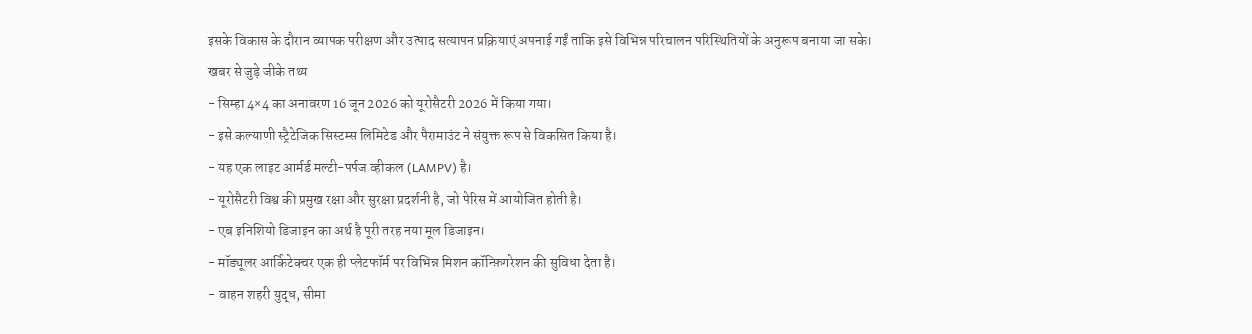इसके विकास के दौरान व्यापक परीक्षण और उत्पाद सत्यापन प्रक्रियाएं अपनाई गईं ताकि इसे विभिन्न परिचालन परिस्थितियों के अनुरूप बनाया जा सके।
खबर से जुड़े जीके तथ्य
- सिम्हा 4×4 का अनावरण 16 जून 2026 को यूरोसैटरी 2026 में किया गया।
- इसे कल्याणी स्ट्रैटेजिक सिस्टम्स लिमिटेड और पैरामाउंट ने संयुक्त रूप से विकसित किया है।
- यह एक लाइट आर्मर्ड मल्टी-पर्पज व्हीकल (LAMPV) है।
- यूरोसैटरी विश्व की प्रमुख रक्षा और सुरक्षा प्रदर्शनी है, जो पेरिस में आयोजित होती है।
- एब इनिशियो डिजाइन का अर्थ है पूरी तरह नया मूल डिजाइन।
- मॉड्यूलर आर्किटेक्चर एक ही प्लेटफॉर्म पर विभिन्न मिशन कॉन्फ़िगरेशन की सुविधा देता है।
- वाहन शहरी युद्ध, सीमा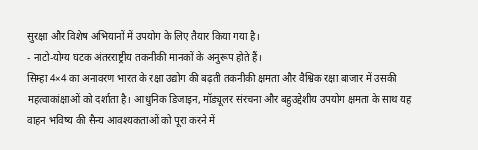सुरक्षा और विशेष अभियानों में उपयोग के लिए तैयार किया गया है।
- नाटो-योग्य घटक अंतरराष्ट्रीय तकनीकी मानकों के अनुरूप होते हैं।
सिम्हा 4×4 का अनावरण भारत के रक्षा उद्योग की बढ़ती तकनीकी क्षमता और वैश्विक रक्षा बाजार में उसकी महत्वाकांक्षाओं को दर्शाता है। आधुनिक डिजाइन, मॉड्यूलर संरचना और बहुउद्देशीय उपयोग क्षमता के साथ यह वाहन भविष्य की सैन्य आवश्यकताओं को पूरा करने में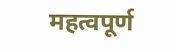महत्वपूर्ण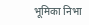भूमिका निभा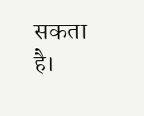सकता है।